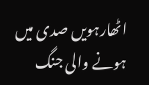اٹھارہویں صدی میں ہونے والی جنگ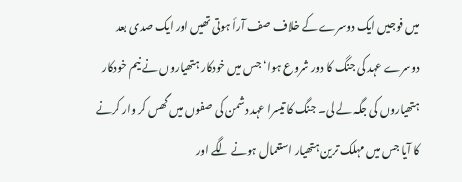میں فوجیں ایک دوسرے کے خلاف صف آرأ ہوتی تھیں اور ایک صدی بعد دوسرے عہد کی جنگ کا دور شروع ہوا‘ جس میں خودکار ہتھیاروں نے نیم خودکار ہتھیاروں کی جگہ لے لی۔ جنگ کا تیسرا عہد دشمن کی صفوں میں گھس کر وار کرنے کا آیا جس میں مہلک ترین ہتھیار استعمال ہونے لگے اور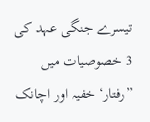تیسرے جنگی عہد کی 3 خصوصیات میں ”رفتار‘ خفیہ اور اچانک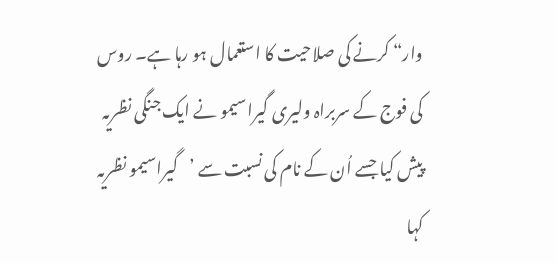وار“ کرنے کی صلاحیت کا استعمال ہو رہا ہے۔ روس کی فوج کے سربراہ ولیری گیراسیمو نے ایک جنگی نظریہ پیش کیا جسے اُن کے نام کی نسبت سے ’گیراسیمو نظریہ کہا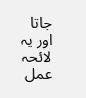جاتا اور یہ لائحہ عمل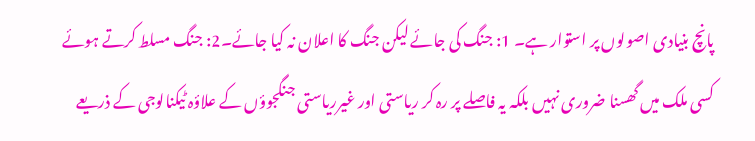پانچ بنیادی اصولوں پر استوار ہے۔ 1: جنگ کی جائے لیکن جنگ کا اعلان نہ کیا جائے۔2: جنگ مسلط کرتے ہوئے کسی ملک میں گھسنا ضروری نہیں بلکہ یہ فاصلے پر رہ کر ریاستی اور غیرریاستی جنگجوؤں کے علاؤہ ٹیکنالوجی کے ذریعے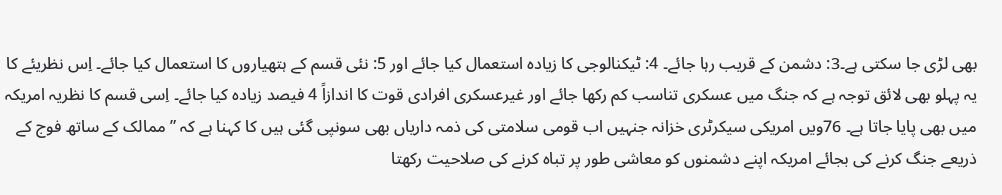بھی لڑی جا سکتی ہے۔3: دشمن کے قریب رہا جائے۔ 4: ٹیکنالوجی کا زیادہ استعمال کیا جائے اور 5: نئی قسم کے ہتھیاروں کا استعمال کیا جائے۔ اِس نظریئے کا یہ پہلو بھی لائق توجہ ہے کہ جنگ میں عسکری تناسب کم رکھا جائے اور غیرعسکری افرادی قوت کا اندازاً 4 فیصد زیادہ کیا جائے۔ اِسی قسم کا نظریہ امریکہ میں بھی پایا جاتا ہے۔ 76ویں امریکی سیکرٹری خزانہ جنہیں اب قومی سلامتی کی ذمہ داریاں بھی سونپی گئی ہیں کا کہنا ہے کہ ”ممالک کے ساتھ فوج کے ذریعے جنگ کرنے کی بجائے امریکہ اپنے دشمنوں کو معاشی طور پر تباہ کرنے کی صلاحیت رکھتا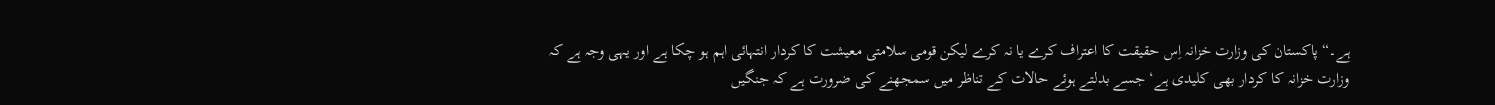ہے۔“ پاکستان کی وزارت خزانہ اِس حقیقت کا اعتراف کرے یا نہ کرے لیکن قومی سلامتی معیشت کا کردار انتہائی اہم ہو چکا ہے اور یہی وجہ ہے کہ وزارت خزانہ کا کردار بھی کلیدی ہے‘ جسے بدلتے ہوئے حالات کے تناظر میں سمجھنے کی ضرورت ہے کہ جنگیں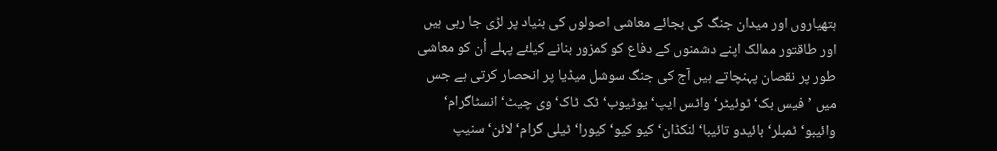ہتھیاروں اور میدان جنگ کی بجائے معاشی اصولوں کی بنیاد پر لڑی جا رہی ہیں اور طاقتور ممالک اپنے دشمنوں کے دفاع کو کمزور بنانے کیلئے پہلے اُن کو معاشی طور پر نقصان پہنچاتے ہیں آج کی جنگ سوشل میڈیا پر انحصار کرتی ہے جس میں ’فیس بک‘ ٹوئیٹر‘ واٹس ایپ‘ یوٹیوب‘ ٹک ٹاک‘ وی چیٹ‘ انسٹاگرام‘ وائیبو‘ ٹمبلر‘ بائیدو تائیبا‘ لنکڈان‘ کیو کیو‘ کیورا‘ ٹیلی گرام‘ لائن‘ سنیپ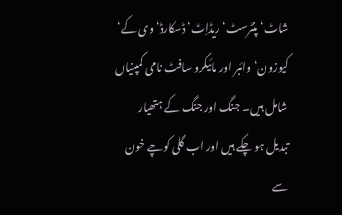شاٹ‘ پنٹرسٹ‘ ریڈاِٹ‘ ڈسکارڈ‘ وی کے‘ کیوزون‘ وائبر اور مائیکرو سافٹ نامی کمپنیاں شامل ہیں۔ جنگ اور جنگ کے ہتھیار تبدیل ہو چکے ہیں اور اب گلی کوچے خون سے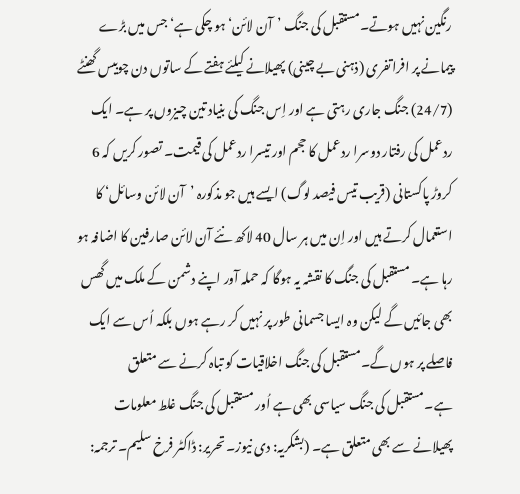رنگین نہیں ہوتے۔مستقبل کی جنگ ’آن لائن‘ ہو چکی ہے‘ جس میں بڑے پیمانے پر افراتفری (ذہنی بے چینی) پھیلانے کیلئے ہفتے کے ساتوں دن چوبیس گھنٹے (24/7) جنگ جاری رہتی ہے اور اِس جنگ کی بنیاد تین چیزوں پر ہے۔ ایک ردعمل کی رفتار دوسرا ردعمل کا حجم اور تیسرا ردعمل کی قیمت۔ تصور کریں کہ 6 کروڑ پاکستانی (قریب تیس فیصد لوگ) ایسے ہیں جو مذکورہ ’آن لائن وسائل‘ کا استعمال کرتے ہیں اور اِن میں ہر سال 40 لاکھ نئے آن لائن صارفین کا اضافہ ہو رہا ہے۔ مستقبل کی جنگ کا نقشہ یہ ہوگا کہ حملہ آور اپنے دشمن کے ملک میں گھس بھی جائیں گے لیکن وہ ایسا جسمانی طور پر نہیں کر رہے ہوں بلکہ اُس سے ایک فاصلے پر ہوں گے۔مستقبل کی جنگ اخلاقیات کو تباہ کرنے سے متعلق ہے۔مستقبل کی جنگ سیاسی بھی ہے اُور مستقبل کی جنگ غلط معلومات پھیلانے سے بھی متعلق ہے۔ (بشکریہ: دی نیوز۔ تحریر: ڈاکٹر فرخ سلیم۔ ترجمہ: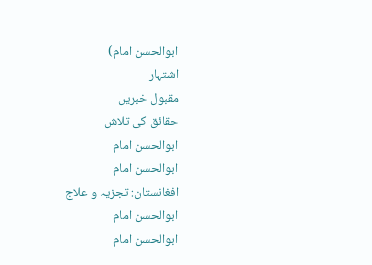ابوالحسن امام)
اشتہار
مقبول خبریں
حقائق کی تلاش
ابوالحسن امام
ابوالحسن امام
افغانستان: تجزیہ و علاج
ابوالحسن امام
ابوالحسن امام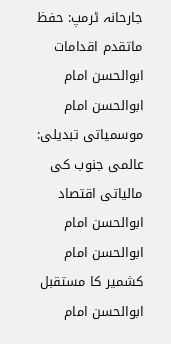جارحانہ ٹرمپ: حفظ ماتقدم اقدامات
ابوالحسن امام
ابوالحسن امام
موسمیاتی تبدیلی: عالمی جنوب کی مالیاتی اقتصاد
ابوالحسن امام
ابوالحسن امام
کشمیر کا مستقبل
ابوالحسن امام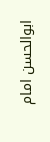ابوالحسن امام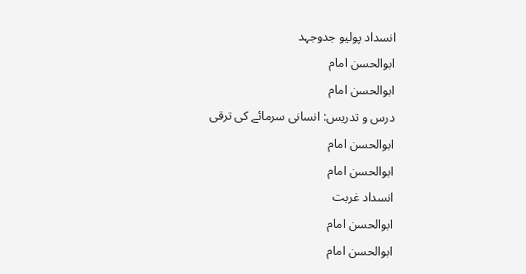انسداد پولیو جدوجہد
ابوالحسن امام
ابوالحسن امام
درس و تدریس: انسانی سرمائے کی ترقی
ابوالحسن امام
ابوالحسن امام
انسداد غربت
ابوالحسن امام
ابوالحسن امام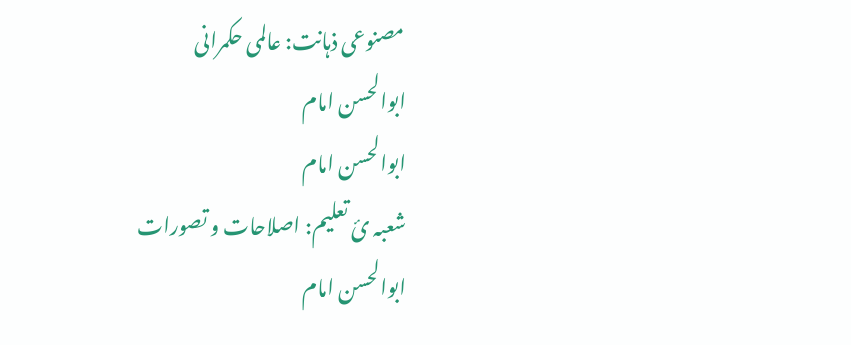مصنوعی ذہانت: عالمی حکمرانی
ابوالحسن امام
ابوالحسن امام
شعبہ ئ تعلیم: اصلاحات و تصورات
ابوالحسن امام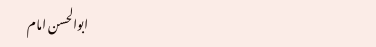ابوالحسن امام